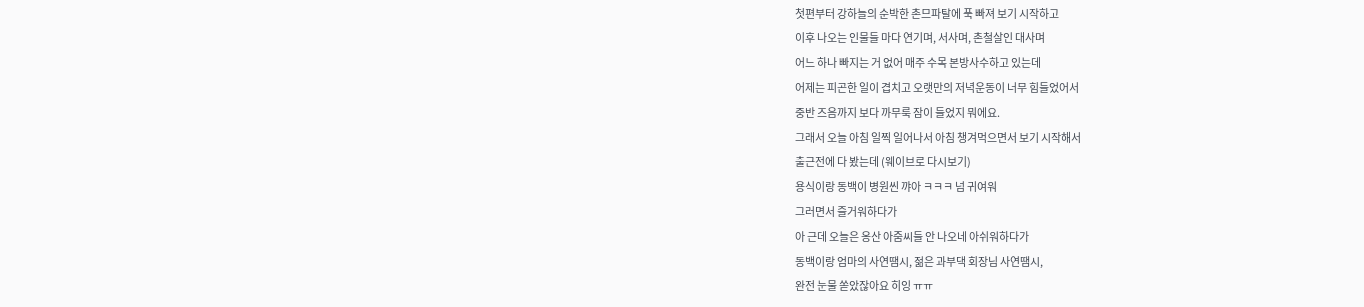첫편부터 강하늘의 순박한 촌므파탈에 푹 빠져 보기 시작하고
이후 나오는 인물들 마다 연기며, 서사며, 촌철살인 대사며
어느 하나 빠지는 거 없어 매주 수목 본방사수하고 있는데
어제는 피곤한 일이 겹치고 오랫만의 저녁운동이 너무 힘들었어서
중반 즈음까지 보다 까무룩 잠이 들었지 뭐에요.
그래서 오늘 아침 일찍 일어나서 아침 챙겨먹으면서 보기 시작해서
출근전에 다 봤는데 (웨이브로 다시보기)
용식이랑 동백이 병원씬 꺄아 ㅋㅋㅋ 넘 귀여워
그러면서 즐거워하다가
아 근데 오늘은 옹산 아줌씨들 안 나오네 아쉬워하다가
동백이랑 엄마의 사연땜시, 젊은 과부댁 회장님 사연땜시,
완전 눈물 쏟았잖아요 히잉 ㅠㅠ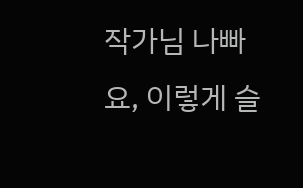작가님 나빠요, 이렇게 슬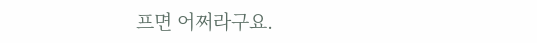프면 어쩌라구요.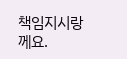책임지시랑께요.